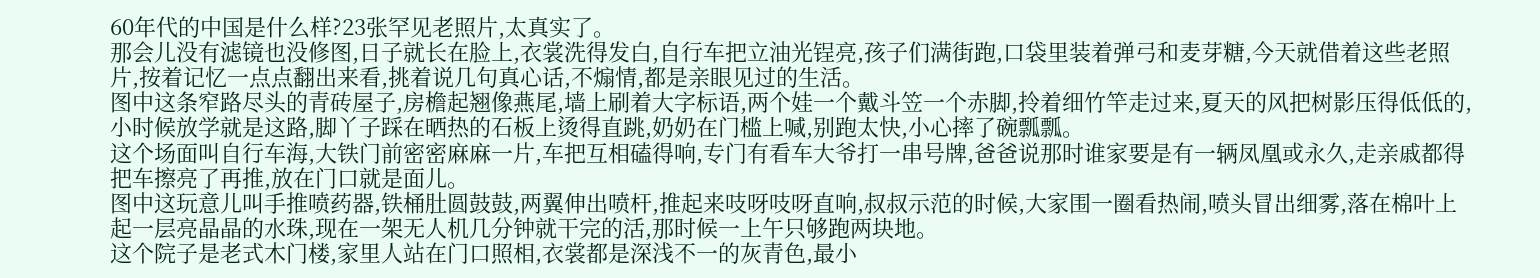60年代的中国是什么样?23张罕见老照片,太真实了。
那会儿没有滤镜也没修图,日子就长在脸上,衣裳洗得发白,自行车把立油光锃亮,孩子们满街跑,口袋里装着弹弓和麦芽糖,今天就借着这些老照片,按着记忆一点点翻出来看,挑着说几句真心话,不煽情,都是亲眼见过的生活。
图中这条窄路尽头的青砖屋子,房檐起翘像燕尾,墙上刷着大字标语,两个娃一个戴斗笠一个赤脚,拎着细竹竿走过来,夏天的风把树影压得低低的,小时候放学就是这路,脚丫子踩在晒热的石板上烫得直跳,奶奶在门槛上喊,别跑太快,小心摔了碗瓢瓢。
这个场面叫自行车海,大铁门前密密麻麻一片,车把互相磕得响,专门有看车大爷打一串号牌,爸爸说那时谁家要是有一辆凤凰或永久,走亲戚都得把车擦亮了再推,放在门口就是面儿。
图中这玩意儿叫手推喷药器,铁桶肚圆鼓鼓,两翼伸出喷杆,推起来吱呀吱呀直响,叔叔示范的时候,大家围一圈看热闹,喷头冒出细雾,落在棉叶上起一层亮晶晶的水珠,现在一架无人机几分钟就干完的活,那时候一上午只够跑两块地。
这个院子是老式木门楼,家里人站在门口照相,衣裳都是深浅不一的灰青色,最小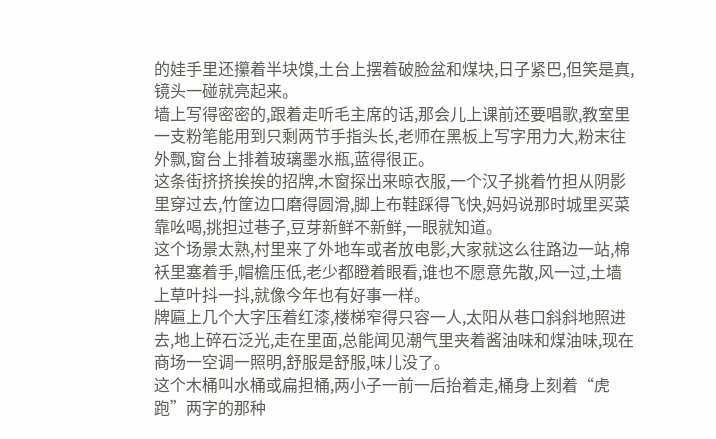的娃手里还攥着半块馍,土台上摆着破脸盆和煤块,日子紧巴,但笑是真,镜头一碰就亮起来。
墙上写得密密的,跟着走听毛主席的话,那会儿上课前还要唱歌,教室里一支粉笔能用到只剩两节手指头长,老师在黑板上写字用力大,粉末往外飘,窗台上排着玻璃墨水瓶,蓝得很正。
这条街挤挤挨挨的招牌,木窗探出来晾衣服,一个汉子挑着竹担从阴影里穿过去,竹筐边口磨得圆滑,脚上布鞋踩得飞快,妈妈说那时城里买菜靠吆喝,挑担过巷子,豆芽新鲜不新鲜,一眼就知道。
这个场景太熟,村里来了外地车或者放电影,大家就这么往路边一站,棉袄里塞着手,帽檐压低,老少都瞪着眼看,谁也不愿意先散,风一过,土墙上草叶抖一抖,就像今年也有好事一样。
牌匾上几个大字压着红漆,楼梯窄得只容一人,太阳从巷口斜斜地照进去,地上碎石泛光,走在里面,总能闻见潮气里夹着酱油味和煤油味,现在商场一空调一照明,舒服是舒服,味儿没了。
这个木桶叫水桶或扁担桶,两小子一前一后抬着走,桶身上刻着“虎跑”两字的那种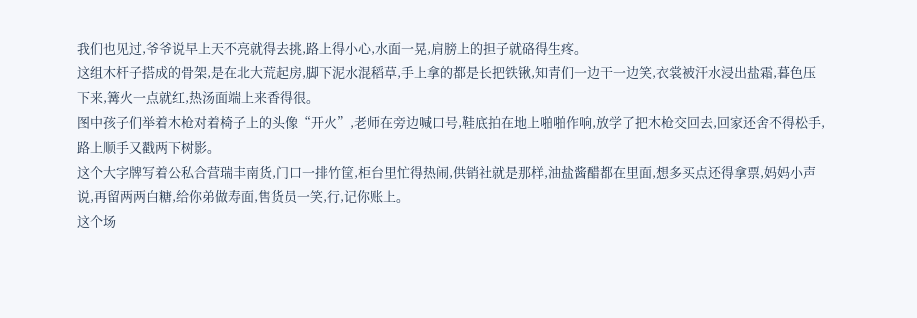我们也见过,爷爷说早上天不亮就得去挑,路上得小心,水面一晃,肩膀上的担子就硌得生疼。
这组木杆子搭成的骨架,是在北大荒起房,脚下泥水混稻草,手上拿的都是长把铁锹,知青们一边干一边笑,衣裳被汗水浸出盐霜,暮色压下来,篝火一点就红,热汤面端上来香得很。
图中孩子们举着木枪对着椅子上的头像“开火”,老师在旁边喊口号,鞋底拍在地上啪啪作响,放学了把木枪交回去,回家还舍不得松手,路上顺手又戳两下树影。
这个大字牌写着公私合营瑞丰南货,门口一排竹筐,柜台里忙得热闹,供销社就是那样,油盐酱醋都在里面,想多买点还得拿票,妈妈小声说,再留两两白糖,给你弟做寿面,售货员一笑,行,记你账上。
这个场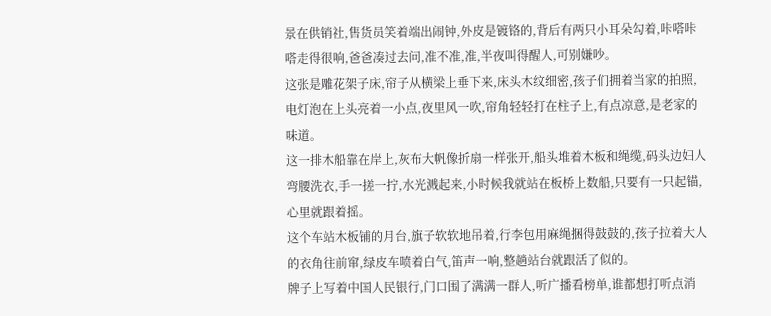景在供销社,售货员笑着端出闹钟,外皮是镀铬的,背后有两只小耳朵勾着,咔嗒咔嗒走得很响,爸爸凑过去问,准不准,准,半夜叫得醒人,可别嫌吵。
这张是雕花架子床,帘子从横梁上垂下来,床头木纹细密,孩子们拥着当家的拍照,电灯泡在上头亮着一小点,夜里风一吹,帘角轻轻打在柱子上,有点凉意,是老家的味道。
这一排木船靠在岸上,灰布大帆像折扇一样张开,船头堆着木板和绳缆,码头边妇人弯腰洗衣,手一搓一拧,水光溅起来,小时候我就站在板桥上数船,只要有一只起锚,心里就跟着摇。
这个车站木板铺的月台,旗子软软地吊着,行李包用麻绳捆得鼓鼓的,孩子拉着大人的衣角往前窜,绿皮车喷着白气,笛声一响,整趟站台就跟活了似的。
牌子上写着中国人民银行,门口围了满满一群人,听广播看榜单,谁都想打听点消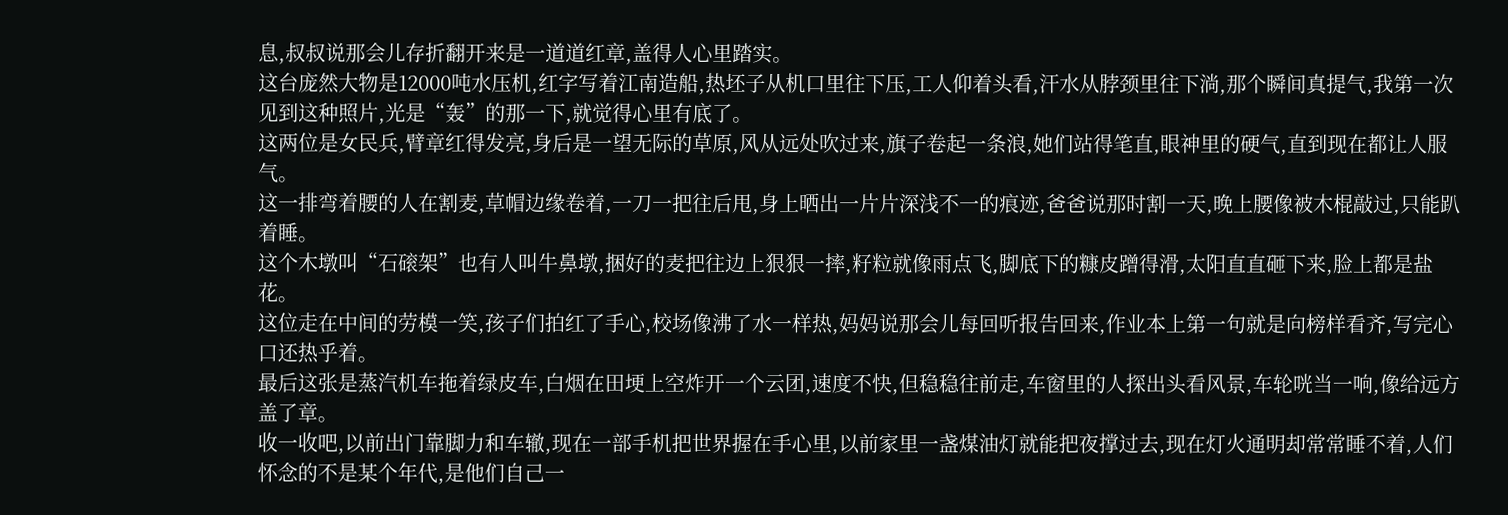息,叔叔说那会儿存折翻开来是一道道红章,盖得人心里踏实。
这台庞然大物是12000吨水压机,红字写着江南造船,热坯子从机口里往下压,工人仰着头看,汗水从脖颈里往下淌,那个瞬间真提气,我第一次见到这种照片,光是“轰”的那一下,就觉得心里有底了。
这两位是女民兵,臂章红得发亮,身后是一望无际的草原,风从远处吹过来,旗子卷起一条浪,她们站得笔直,眼神里的硬气,直到现在都让人服气。
这一排弯着腰的人在割麦,草帽边缘卷着,一刀一把往后甩,身上晒出一片片深浅不一的痕迹,爸爸说那时割一天,晚上腰像被木棍敲过,只能趴着睡。
这个木墩叫“石磙架”也有人叫牛鼻墩,捆好的麦把往边上狠狠一摔,籽粒就像雨点飞,脚底下的糠皮蹭得滑,太阳直直砸下来,脸上都是盐花。
这位走在中间的劳模一笑,孩子们拍红了手心,校场像沸了水一样热,妈妈说那会儿每回听报告回来,作业本上第一句就是向榜样看齐,写完心口还热乎着。
最后这张是蒸汽机车拖着绿皮车,白烟在田埂上空炸开一个云团,速度不快,但稳稳往前走,车窗里的人探出头看风景,车轮咣当一响,像给远方盖了章。
收一收吧,以前出门靠脚力和车辙,现在一部手机把世界握在手心里,以前家里一盏煤油灯就能把夜撑过去,现在灯火通明却常常睡不着,人们怀念的不是某个年代,是他们自己一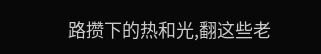路攒下的热和光,翻这些老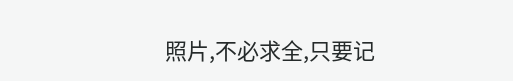照片,不必求全,只要记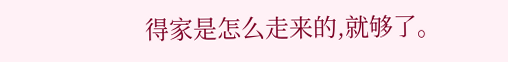得家是怎么走来的,就够了。